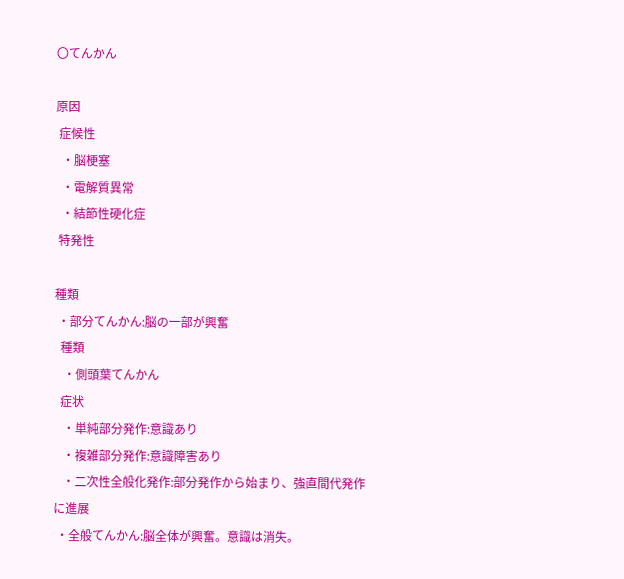〇てんかん

原因
 症候性
  ・脳梗塞
  ・電解質異常
  ・結節性硬化症
 特発性

種類
 ・部分てんかん:脳の一部が興奮
  種類
   ・側頭葉てんかん
  症状
   ・単純部分発作:意識あり
   ・複雑部分発作:意識障害あり
   ・二次性全般化発作:部分発作から始まり、強直間代発作に進展
 ・全般てんかん:脳全体が興奮。意識は消失。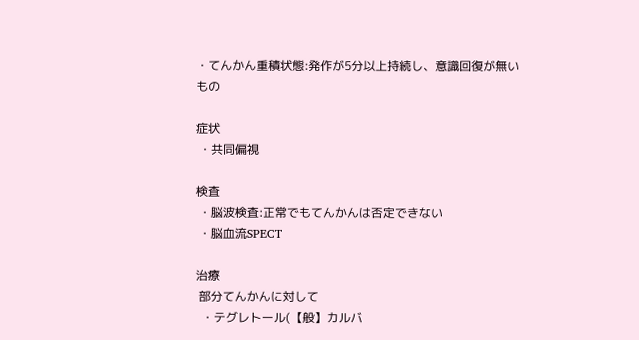・てんかん重積状態:発作が5分以上持続し、意識回復が無いもの

症状
 ・共同偏視

検査
 ・脳波検査:正常でもてんかんは否定できない
 ・脳血流SPECT

治療
 部分てんかんに対して
  ・テグレトール(【般】カルバ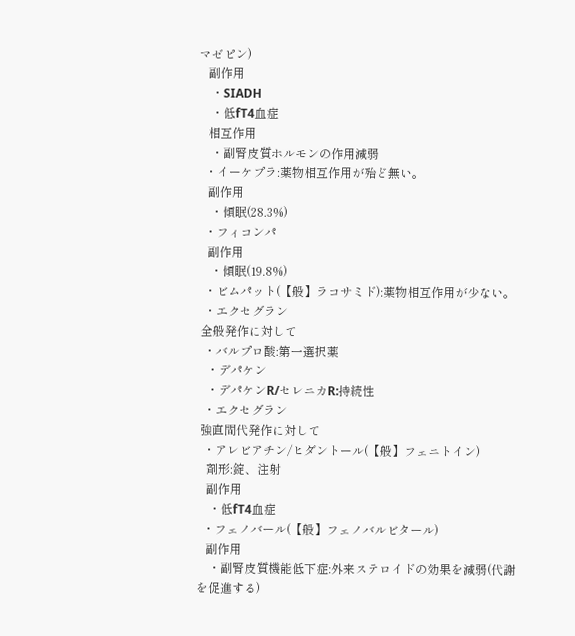マゼピン)
   副作用
    ・SIADH
    ・低fT4血症
   相互作用
    ・副腎皮質ホルモンの作用減弱
  ・イーケプラ:薬物相互作用が殆ど無い。
   副作用
    ・傾眠(28.3%)
  ・フィコンパ
   副作用
    ・傾眠(19.8%)
  ・ビムパット(【般】ラコサミド):薬物相互作用が少ない。
  ・エクセグラン
 全般発作に対して
  ・バルプロ酸:第一選択薬
   ・デパケン
   ・デパケンR/セレニカR:持続性
  ・エクセグラン
 強直間代発作に対して
  ・アレビアチン/ヒダントール(【般】フェニトイン)
   剤形:錠、注射
   副作用
    ・低fT4血症
  ・フェノバール(【般】フェノバルビタール)
   副作用
    ・副腎皮質機能低下症:外来ステロイドの効果を減弱(代謝を促進する)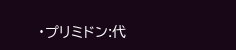・プリミドン:代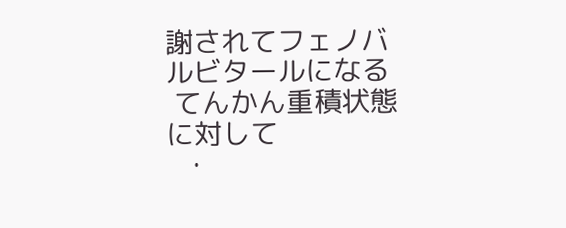謝されてフェノバルビタールになる
 てんかん重積状態に対して
  ・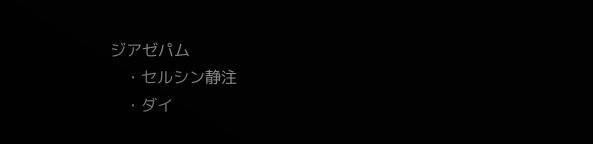ジアゼパム
   ・セルシン静注
   ・ダイ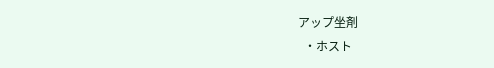アップ坐剤
  ・ホスト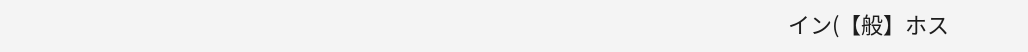イン(【般】ホス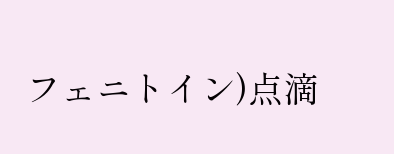フェニトイン)点滴